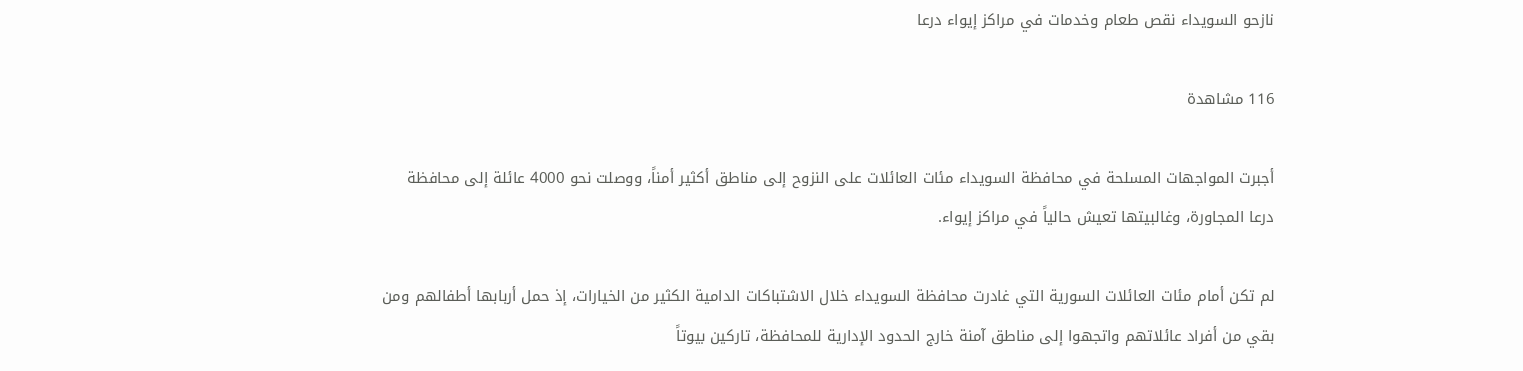نازحو السويداء نقص طعام وخدمات في مراكز إيواء درعا

116 مشاهدة

أجبرت المواجهات المسلحة في محافظة السويداء مئات العائلات على النزوح إلى مناطق أكثير أمناً، ووصلت نحو 4000 عائلة إلى محافظة درعا المجاورة، وغالبيتها تعيش حالياً في مراكز إيواء.

لم تكن أمام مئات العائلات السورية التي غادرت محافظة السويداء خلال الاشتباكات الدامية الكثير من الخيارات، إذ حمل أربابها أطفالهم ومن بقي من أفراد عائلاتهم واتجهوا إلى مناطق آمنة خارج الحدود الإدارية للمحافظة، تاركين بيوتاً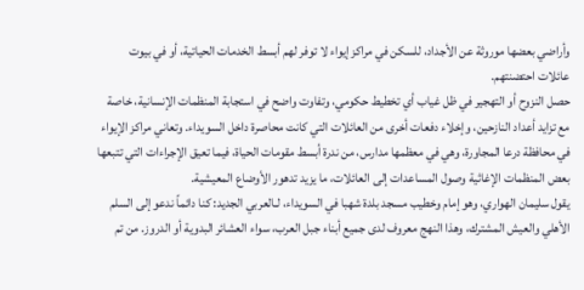وأراضي بعضها موروثة عن الأجداد، للسكن في مراكز إيواء لا توفر لهم أبسط الخدمات الحياتية، أو في بيوت عائلات احتضنتهم.
حصل النزوح أو التهجير في ظل غياب أي تخطيط حكومي، وتفاوت واضح في استجابة المنظمات الإنسانية، خاصة مع تزايد أعداد النازحين، وإخلاء دفعات أخرى من العائلات التي كانت محاصرة داخل السويداء. وتعاني مراكز الإيواء في محافظة درعا المجاورة، وهي في معظمها مدارس، من ندرة أبسط مقومات الحياة، فيما تعيق الإجراءات التي تتبعها بعض المنظمات الإغاثية وصول المساعدات إلى العائلات، ما يزيد تدهور الأوضاع المعيشية.
يقول سليمان الهواري، وهو إمام وخطيب مسجد بلدة شهبا في السويداء، لـالعربي الجديد: كنا دائماً ندعو إلى السلم الأهلي والعيش المشترك، وهذا النهج معروف لدى جميع أبناء جبل العرب، سواء العشائر البدوية أو الدروز. من تم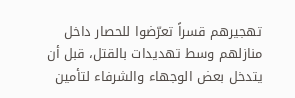تهجيرهم قسراً تعرّضوا للحصار داخل منازلهم وسط تهديدات بالقتل، قبل أن يتدخل بعض الوجهاء والشرفاء لتأمين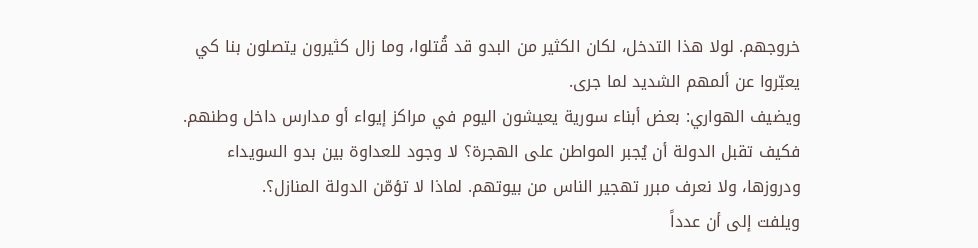خروجهم. لولا هذا التدخل، لكان الكثير من البدو قد قُتلوا، وما زال كثيرون يتصلون بنا كي يعبّروا عن ألمهم الشديد لما جرى.
ويضيف الهواري: بعض أبناء سورية يعيشون اليوم في مراكز إيواء أو مدارس داخل وطنهم. فكيف تقبل الدولة أن يُجبر المواطن على الهجرة؟ لا وجود للعداوة بين بدو السويداء ودروزها، ولا نعرف مبرر تهجير الناس من بيوتهم. لماذا لا تؤمّن الدولة المنازل؟.
ويلفت إلى أن عدداً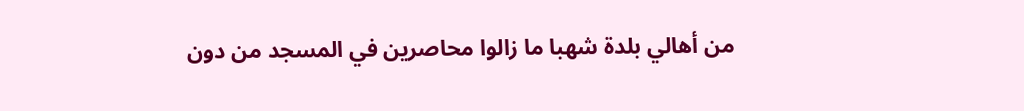من أهالي بلدة شهبا ما زالوا محاصرين في المسجد من دون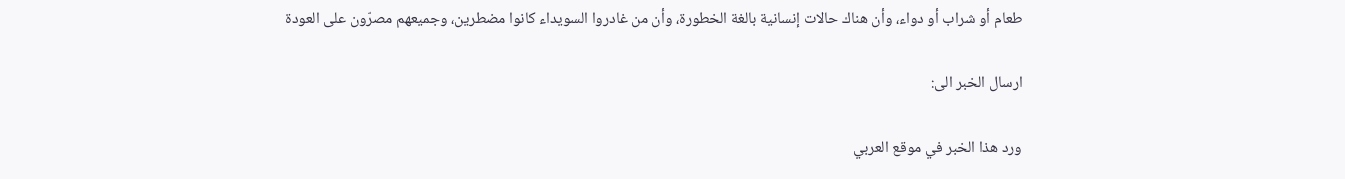طعام أو شراب أو دواء، وأن هناك حالات إنسانية بالغة الخطورة، وأن من غادروا السويداء كانوا مضطرين، وجميعهم مصرّون على العودة

ارسال الخبر الى:

ورد هذا الخبر في موقع العربي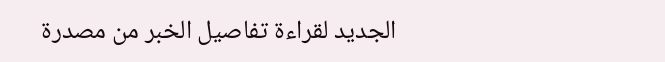الجديد لقراءة تفاصيل الخبر من مصدرة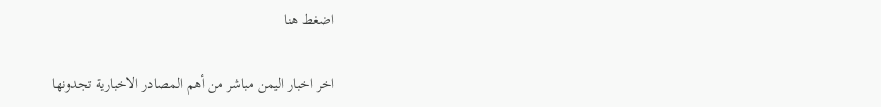اضغط هنا

اخر اخبار اليمن مباشر من أهم المصادر الاخبارية تجدونها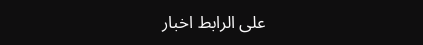على الرابط اخبار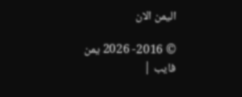اليمن الان

© 2016- 2026 يمن فايب |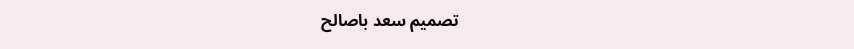تصميم سعد باصالح